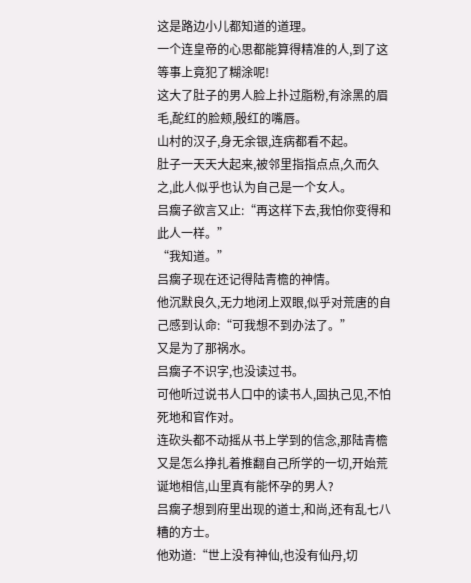这是路边小儿都知道的道理。
一个连皇帝的心思都能算得精准的人,到了这等事上竟犯了糊涂呢!
这大了肚子的男人脸上扑过脂粉,有涂黑的眉毛,酡红的脸颊,殷红的嘴唇。
山村的汉子,身无余银,连病都看不起。
肚子一天天大起来,被邻里指指点点,久而久之,此人似乎也认为自己是一个女人。
吕瘸子欲言又止:“再这样下去,我怕你变得和此人一样。”
“我知道。”
吕瘸子现在还记得陆青檐的神情。
他沉默良久,无力地闭上双眼,似乎对荒唐的自己感到认命:“可我想不到办法了。”
又是为了那祸水。
吕瘸子不识字,也没读过书。
可他听过说书人口中的读书人,固执己见,不怕死地和官作对。
连砍头都不动摇从书上学到的信念,那陆青檐又是怎么挣扎着推翻自己所学的一切,开始荒诞地相信,山里真有能怀孕的男人?
吕瘸子想到府里出现的道士,和尚,还有乱七八糟的方士。
他劝道:“世上没有神仙,也没有仙丹,切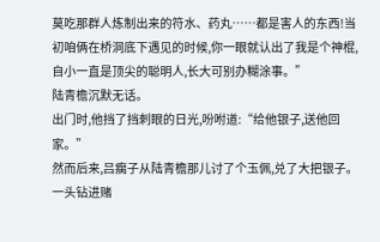莫吃那群人炼制出来的符水、药丸……都是害人的东西!当初咱俩在桥洞底下遇见的时候,你一眼就认出了我是个神棍,自小一直是顶尖的聪明人,长大可别办糊涂事。”
陆青檐沉默无话。
出门时,他挡了挡刺眼的日光,吩咐道:“给他银子,送他回家。”
然而后来,吕瘸子从陆青檐那儿讨了个玉佩,兑了大把银子。一头钻进赌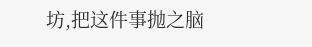坊,把这件事抛之脑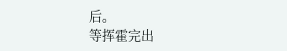后。
等挥霍完出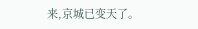来,京城已变天了。